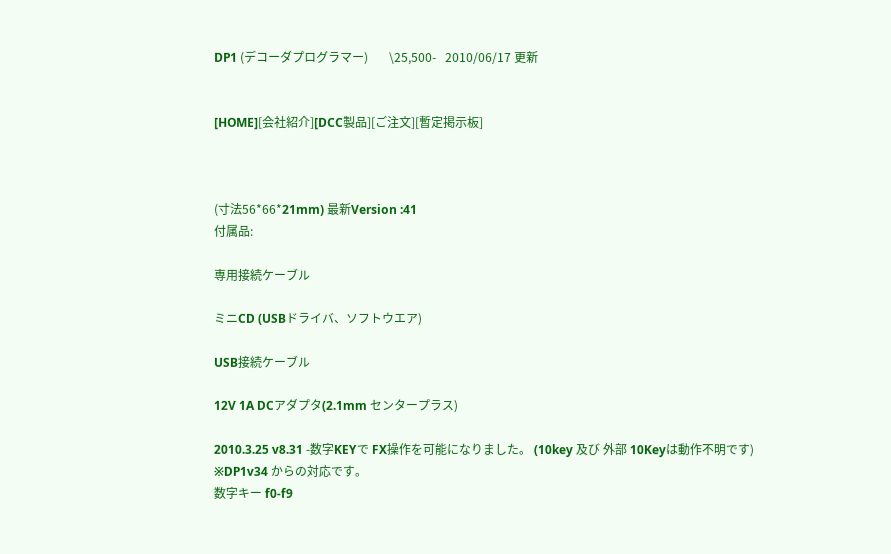DP1 (デコーダプログラマー)       \25,500-   2010/06/17 更新


[HOME][会社紹介][DCC製品][ご注文][暫定掲示板]



(寸法56*66*21mm) 最新Version :41
付属品:

専用接続ケーブル

ミニCD (USBドライバ、ソフトウエア)

USB接続ケーブル

12V 1A DCアダプタ(2.1mm センタープラス)

2010.3.25 v8.31 -数字KEYで FX操作を可能になりました。 (10key 及び 外部 10Keyは動作不明です)
※DP1v34 からの対応です。
数字キー f0-f9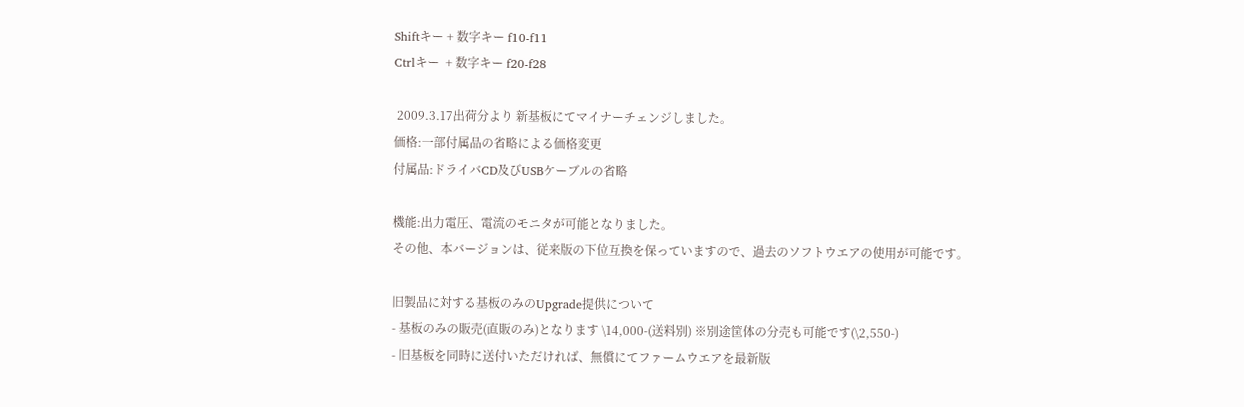Shiftキー + 数字キー f10-f11
Ctrlキー  + 数字キー f20-f28

 2009.3.17出荷分より 新基板にてマイナーチェンジしました。
価格:一部付属品の省略による価格変更
付属品:ドライバCD及びUSBケーブルの省略

機能:出力電圧、電流のモニタが可能となりました。
その他、本バージョンは、従来版の下位互換を保っていますので、過去のソフトウエアの使用が可能です。

旧製品に対する基板のみのUpgrade提供について
- 基板のみの販売(直販のみ)となります \14,000-(送料別) ※別途筐体の分売も可能です(\2,550-)
- 旧基板を同時に送付いただければ、無償にてファームウエアを最新版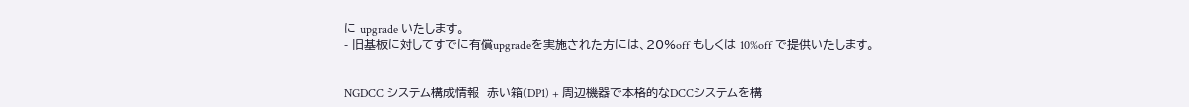に upgrade いたします。
- 旧基板に対してすでに有償upgradeを実施された方には、20%off もしくは 10%off で提供いたします。


NGDCC システム構成情報  赤い箱(DP1) + 周辺機器で本格的なDCCシステムを構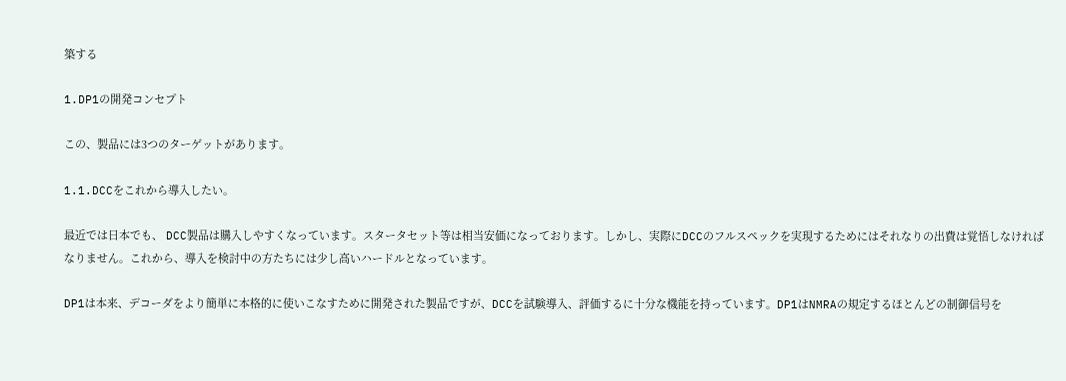築する

1.DP1の開発コンセプト

この、製品には3つのターゲットがあります。

1.1.DCCをこれから導入したい。

最近では日本でも、 DCC製品は購入しやすくなっています。スタータセット等は相当安価になっております。しかし、実際にDCCのフルスペックを実現するためにはそれなりの出費は覚悟しなければなりません。これから、導入を検討中の方たちには少し高いハードルとなっています。

DP1は本来、デコーダをより簡単に本格的に使いこなすために開発された製品ですが、DCCを試験導入、評価するに十分な機能を持っています。DP1はNMRAの規定するほとんどの制御信号を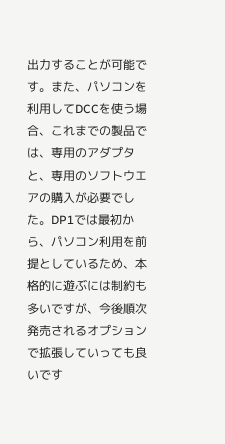出力することが可能です。また、パソコンを利用してDCCを使う場合、これまでの製品では、専用のアダプタと、専用のソフトウエアの購入が必要でした。DP1では最初から、パソコン利用を前提としているため、本格的に遊ぶには制約も多いですが、今後順次発売されるオプションで拡張していっても良いです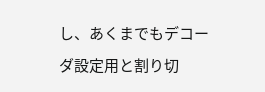し、あくまでもデコーダ設定用と割り切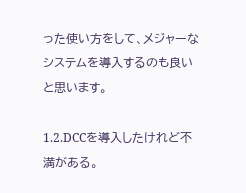った使い方をして、メジャーなシステムを導入するのも良いと思います。

1.2.DCCを導入したけれど不満がある。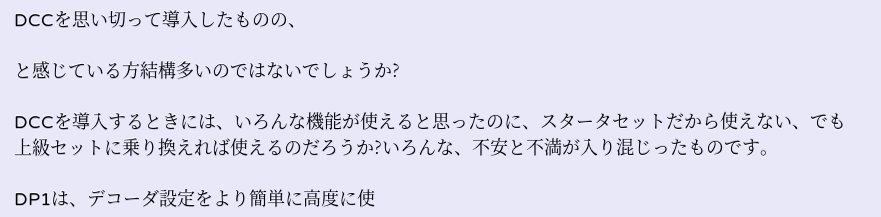DCCを思い切って導入したものの、

と感じている方結構多いのではないでしょうか?

DCCを導入するときには、いろんな機能が使えると思ったのに、スタータセットだから使えない、でも上級セットに乗り換えれば使えるのだろうか?いろんな、不安と不満が入り混じったものです。

DP1は、デコーダ設定をより簡単に高度に使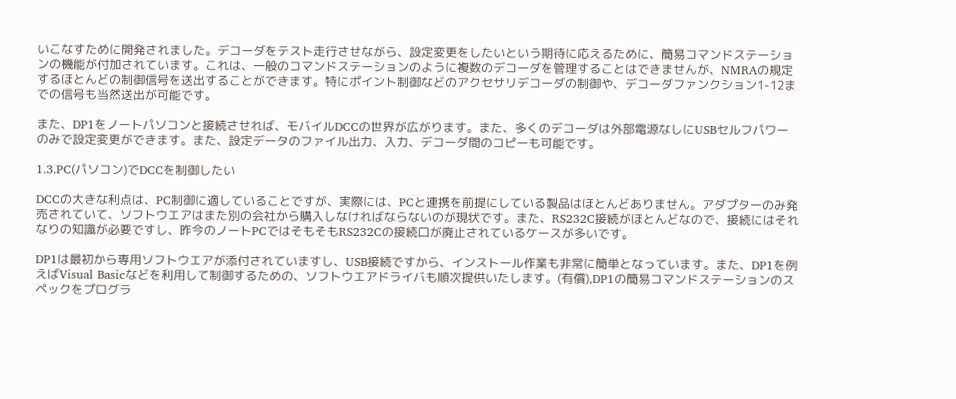いこなすために開発されました。デコーダをテスト走行させながら、設定変更をしたいという期待に応えるために、簡易コマンドステーションの機能が付加されています。これは、一般のコマンドステーションのように複数のデコーダを管理することはできませんが、NMRAの規定するほとんどの制御信号を送出することができます。特にポイント制御などのアクセサリデコーダの制御や、デコーダファンクション1-12までの信号も当然送出が可能です。

また、DP1をノートパソコンと接続させれば、モバイルDCCの世界が広がります。また、多くのデコーダは外部電源なしにUSBセルフパワーのみで設定変更ができます。また、設定データのファイル出力、入力、デコーダ間のコピーも可能です。

1.3.PC(パソコン)でDCCを制御したい

DCCの大きな利点は、PC制御に適していることですが、実際には、PCと連携を前提にしている製品はほとんどありません。アダプターのみ発売されていて、ソフトウエアはまた別の会社から購入しなければならないのが現状です。また、RS232C接続がほとんどなので、接続にはそれなりの知識が必要ですし、昨今のノートPCではそもそもRS232Cの接続口が廃止されているケースが多いです。

DP1は最初から専用ソフトウエアが添付されていますし、USB接続ですから、インストール作業も非常に簡単となっています。また、DP1を例えばVisual Basicなどを利用して制御するための、ソフトウエアドライバも順次提供いたします。(有償),DP1の簡易コマンドステーションのスペックをプログラ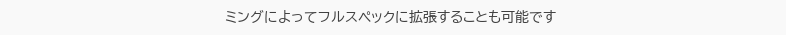ミングによってフルスペックに拡張することも可能です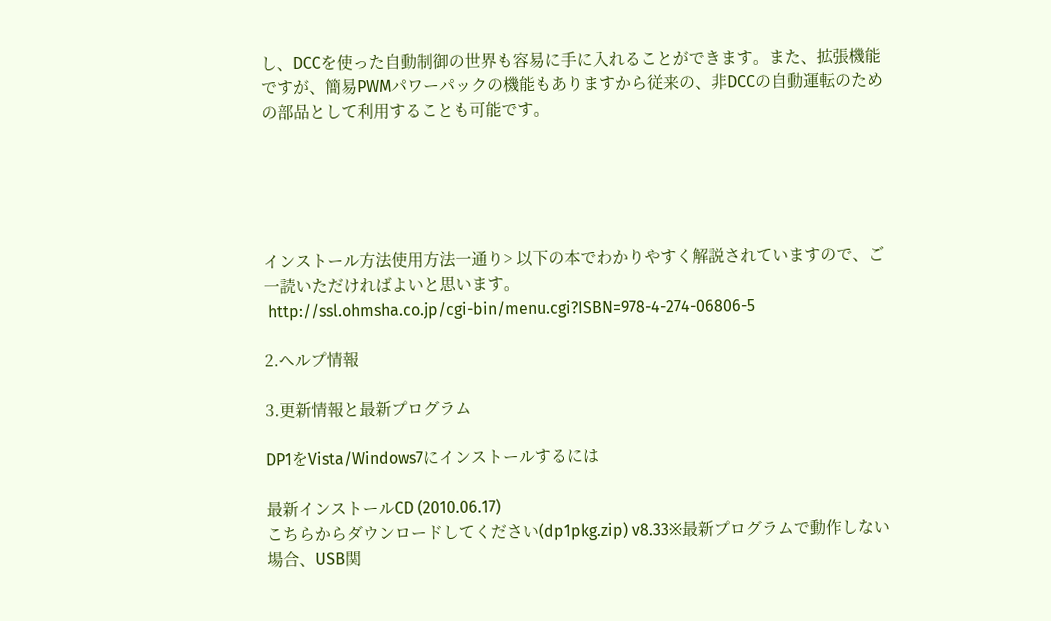し、DCCを使った自動制御の世界も容易に手に入れることができます。また、拡張機能ですが、簡易PWMパワーパックの機能もありますから従来の、非DCCの自動運転のための部品として利用することも可能です。





インストール方法使用方法一通り> 以下の本でわかりやすく解説されていますので、ご一読いただければよいと思います。
 http://ssl.ohmsha.co.jp/cgi-bin/menu.cgi?ISBN=978-4-274-06806-5

2.ヘルプ情報

3.更新情報と最新プログラム

DP1をVista/Windows7にインストールするには

最新インストールCD (2010.06.17)
こちらからダウンロードしてください(dp1pkg.zip) v8.33※最新プログラムで動作しない場合、USB関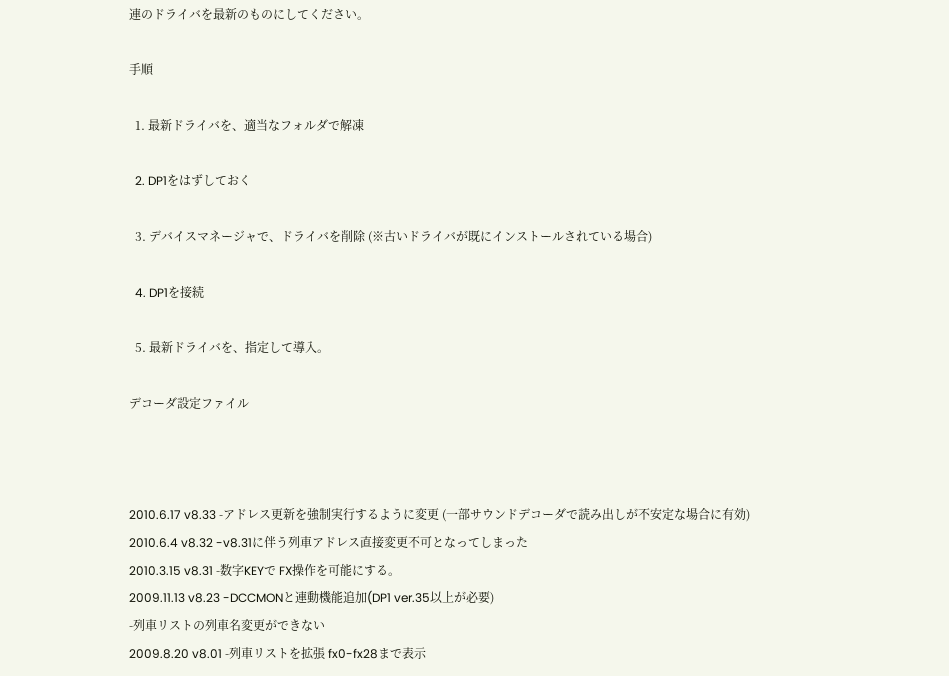連のドライバを最新のものにしてください。

手順

  1. 最新ドライバを、適当なフォルダで解凍

  2. DP1をはずしておく

  3. デバイスマネージャで、ドライバを削除 (※古いドライバが既にインストールされている場合)

  4. DP1を接続

  5. 最新ドライバを、指定して導入。

デコーダ設定ファイル



2010.6.17 v8.33 -アドレス更新を強制実行するように変更 (一部サウンドデコーダで読み出しが不安定な場合に有効)
2010.6.4 v8.32 -v8.31に伴う列車アドレス直接変更不可となってしまった
2010.3.15 v8.31 -数字KEYで FX操作を可能にする。
2009.11.13 v8.23 -DCCMONと連動機能追加(DP1 ver.35以上が必要)
-列車リストの列車名変更ができない
2009.8.20 v8.01 -列車リストを拡張 fx0-fx28まで表示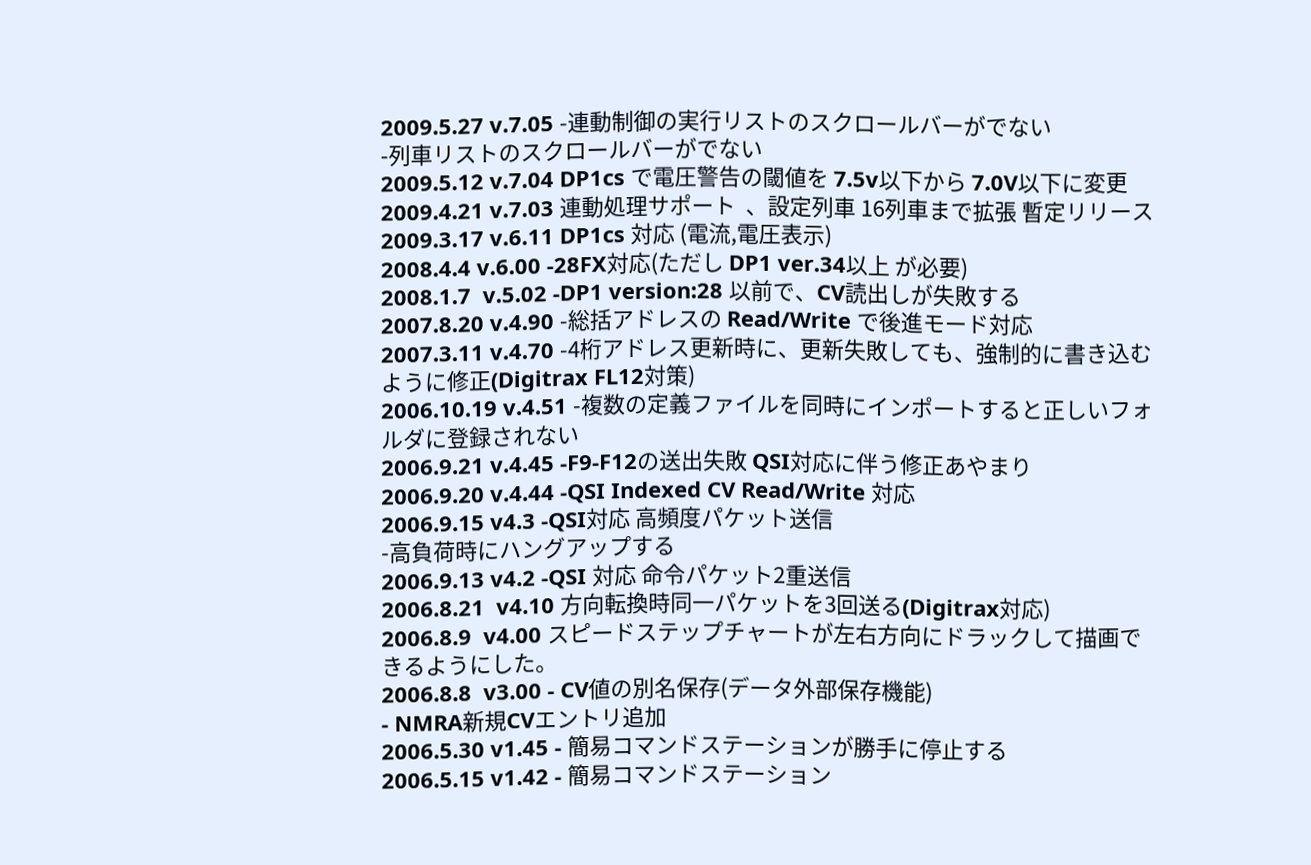2009.5.27 v.7.05 -連動制御の実行リストのスクロールバーがでない
-列車リストのスクロールバーがでない
2009.5.12 v.7.04 DP1cs で電圧警告の閾値を 7.5v以下から 7.0V以下に変更
2009.4.21 v.7.03 連動処理サポート  、設定列車 16列車まで拡張 暫定リリース
2009.3.17 v.6.11 DP1cs 対応 (電流,電圧表示)
2008.4.4 v.6.00 -28FX対応(ただし DP1 ver.34以上 が必要)
2008.1.7  v.5.02 -DP1 version:28 以前で、CV読出しが失敗する
2007.8.20 v.4.90 -総括アドレスの Read/Write で後進モード対応
2007.3.11 v.4.70 -4桁アドレス更新時に、更新失敗しても、強制的に書き込むように修正(Digitrax FL12対策)
2006.10.19 v.4.51 -複数の定義ファイルを同時にインポートすると正しいフォルダに登録されない
2006.9.21 v.4.45 -F9-F12の送出失敗 QSI対応に伴う修正あやまり
2006.9.20 v.4.44 -QSI Indexed CV Read/Write 対応
2006.9.15 v4.3 -QSI対応 高頻度パケット送信
-高負荷時にハングアップする
2006.9.13 v4.2 -QSI 対応 命令パケット2重送信
2006.8.21  v4.10 方向転換時同一パケットを3回送る(Digitrax対応)
2006.8.9  v4.00 スピードステップチャートが左右方向にドラックして描画できるようにした。
2006.8.8  v3.00 - CV値の別名保存(データ外部保存機能)
- NMRA新規CVエントリ追加
2006.5.30 v1.45 - 簡易コマンドステーションが勝手に停止する
2006.5.15 v1.42 - 簡易コマンドステーション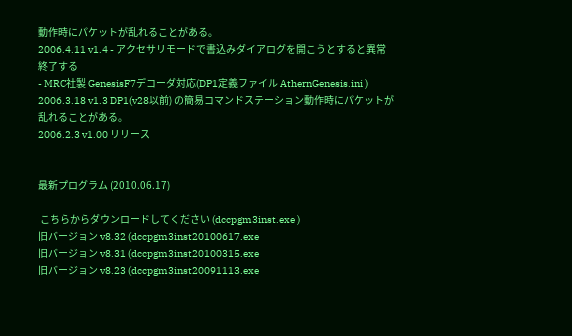動作時にパケットが乱れることがある。
2006.4.11 v1.4 - アクセサリモードで書込みダイアログを開こうとすると異常終了する
- MRC社製 GenesisF7デコーダ対応(DP1定義ファイル AthernGenesis.ini )
2006.3.18 v1.3 DP1(v28以前) の簡易コマンドステーション動作時にパケットが乱れることがある。
2006.2.3 v1.00 リリース


最新プログラム (2010.06.17)

 こちらからダウンロードしてください (dccpgm3inst.exe )
旧バージョン v8.32 (dccpgm3inst20100617.exe
旧バージョン v8.31 (dccpgm3inst20100315.exe
旧バージョン v8.23 (dccpgm3inst20091113.exe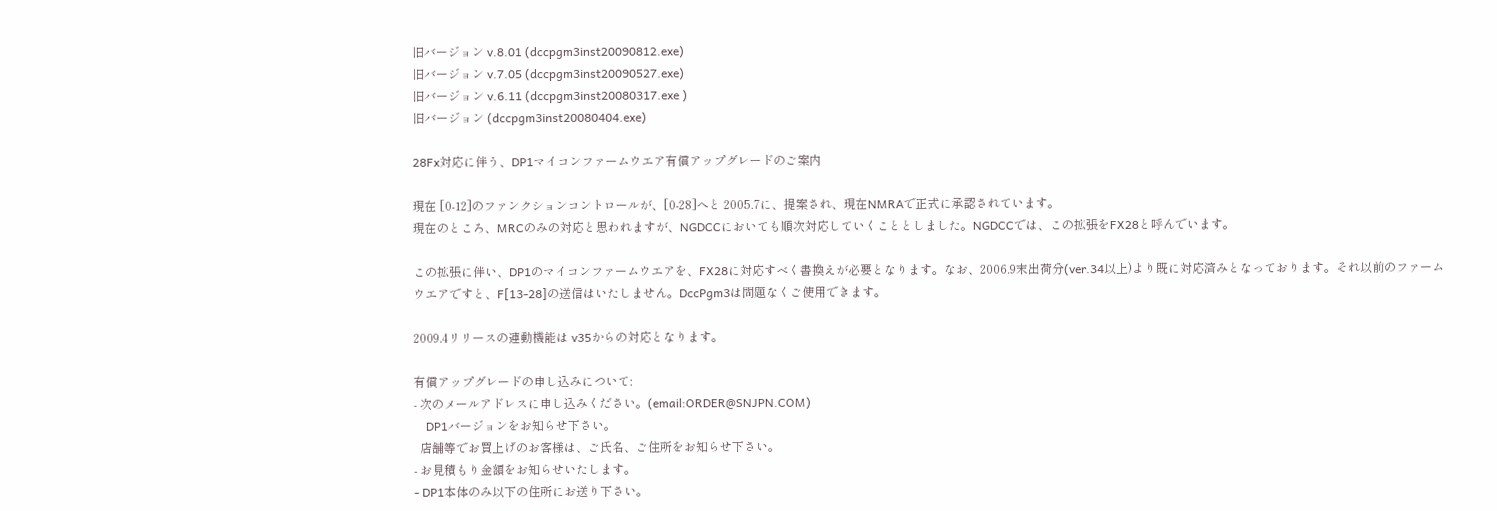旧バージョン v.8.01 (dccpgm3inst20090812.exe)
旧バージョン v.7.05 (dccpgm3inst20090527.exe)
旧バージョン v.6.11 (dccpgm3inst20080317.exe )
旧バージョン (dccpgm3inst20080404.exe)

28Fx対応に伴う、DP1マイコンファームウエア有償アップグレードのご案内

現在 [0-12]のファンクションコントロールが、[0-28]へと 2005.7に、提案され、現在NMRAで正式に承認されています。
現在のところ、MRCのみの対応と思われますが、NGDCCにおいても順次対応していくこととしました。NGDCCでは、この拡張をFX28と呼んでいます。

この拡張に伴い、DP1のマイコンファームウエアを、FX28に対応すべく書換えが必要となります。なお、2006.9末出荷分(ver.34以上)より既に対応済みとなっております。それ以前のファームウエアですと、F[13-28]の送信はいたしません。DccPgm3は問題なくご使用できます。

2009.4リリースの連動機能は v35からの対応となります。

有償アップグレードの申し込みについて:
- 次のメールアドレスに申し込みください。(email:ORDER@SNJPN.COM)
    DP1バージョンをお知らせ下さい。
  店舗等でお買上げのお客様は、ご氏名、ご住所をお知らせ下さい。
- お見積もり金額をお知らせいたします。
- DP1本体のみ以下の住所にお送り下さい。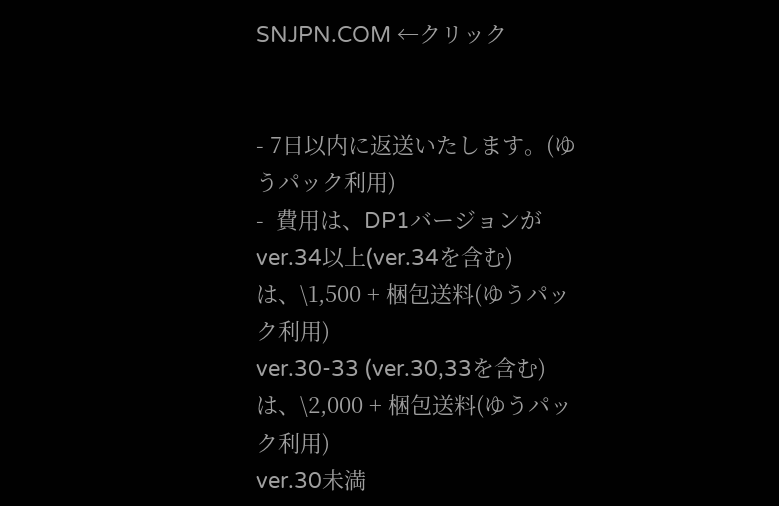SNJPN.COM ←クリック


- 7日以内に返送いたします。(ゆうパック利用)
-  費用は、DP1バージョンが
ver.34以上(ver.34を含む)は、\1,500 + 梱包送料(ゆうパック利用)
ver.30-33 (ver.30,33を含む)は、\2,000 + 梱包送料(ゆうパック利用)
ver.30未満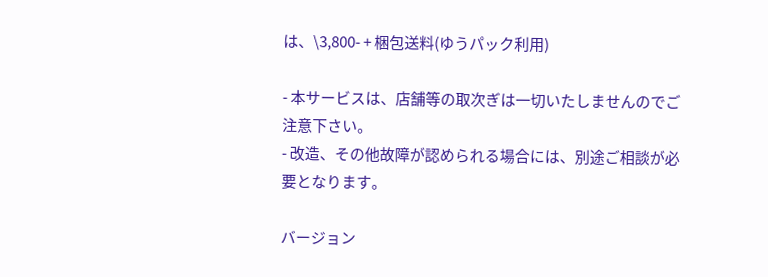は、\3,800- + 梱包送料(ゆうパック利用)

- 本サービスは、店舗等の取次ぎは一切いたしませんのでご注意下さい。
- 改造、その他故障が認められる場合には、別途ご相談が必要となります。

バージョン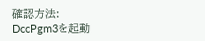確認方法:
DccPgm3を起動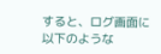すると、ログ画面に以下のような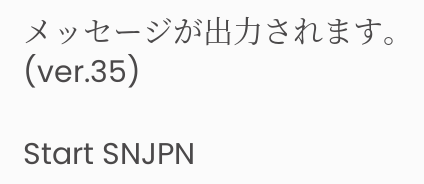メッセージが出力されます。(ver.35)

Start SNJPN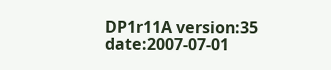DP1r11A version:35 date:2007-07-01